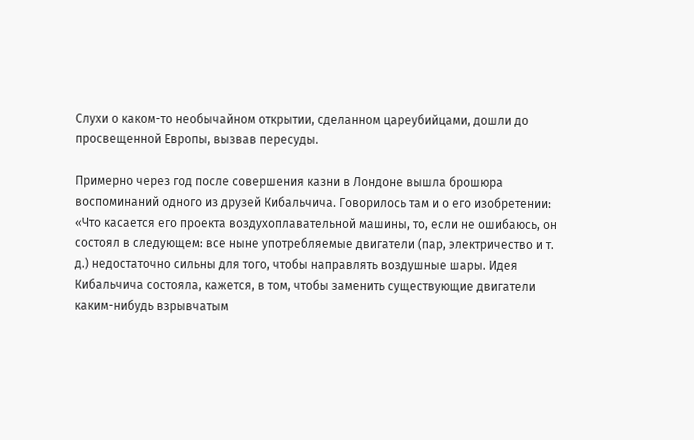Слухи о каком-то необычайном открытии, сделанном цареубийцами, дошли до просвещенной Европы, вызвав пересуды.

Примерно через год после совершения казни в Лондоне вышла брошюра воспоминаний одного из друзей Кибальчича. Говорилось там и о его изобретении: «Что касается его проекта воздухоплавательной машины, то, если не ошибаюсь, он состоял в следующем: все ныне употребляемые двигатели (пар, электричество и т. д.) недостаточно сильны для того, чтобы направлять воздушные шары. Идея Кибальчича состояла, кажется, в том, чтобы заменить существующие двигатели каким-нибудь взрывчатым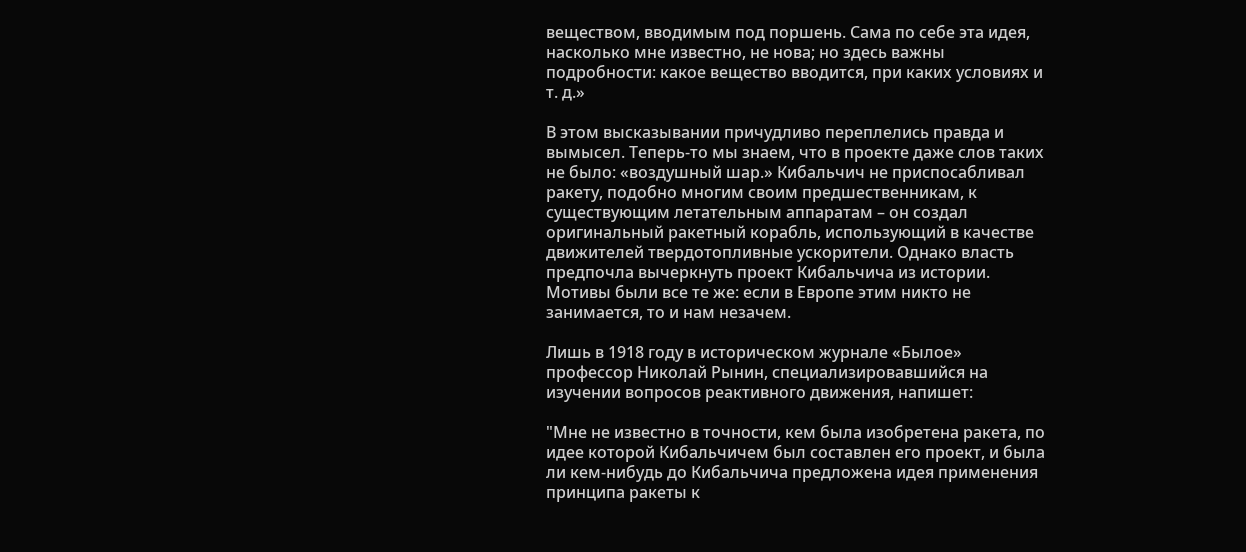веществом, вводимым под поршень. Сама по себе эта идея, насколько мне известно, не нова; но здесь важны подробности: какое вещество вводится, при каких условиях и т. д.»

В этом высказывании причудливо переплелись правда и вымысел. Теперь-то мы знаем, что в проекте даже слов таких не было: «воздушный шар.» Кибальчич не приспосабливал ракету, подобно многим своим предшественникам, к существующим летательным аппаратам – он создал оригинальный ракетный корабль, использующий в качестве движителей твердотопливные ускорители. Однако власть предпочла вычеркнуть проект Кибальчича из истории. Мотивы были все те же: если в Европе этим никто не занимается, то и нам незачем.

Лишь в 1918 году в историческом журнале «Былое» профессор Николай Рынин, специализировавшийся на изучении вопросов реактивного движения, напишет:

"Мне не известно в точности, кем была изобретена ракета, по идее которой Кибальчичем был составлен его проект, и была ли кем-нибудь до Кибальчича предложена идея применения принципа ракеты к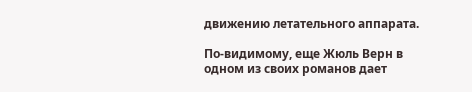движению летательного аппарата.

По-видимому, еще Жюль Верн в одном из своих романов дает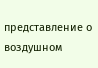представление о воздушном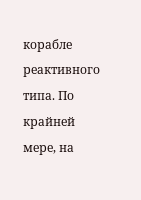корабле реактивного типа. По крайней мере, на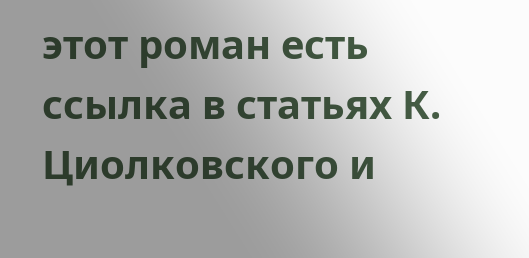этот роман есть ссылка в статьях К. Циолковского и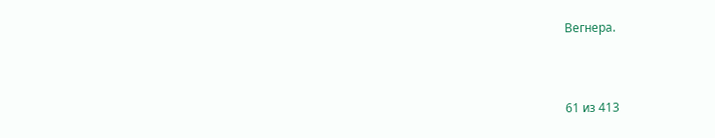Вегнера.



61 из 413